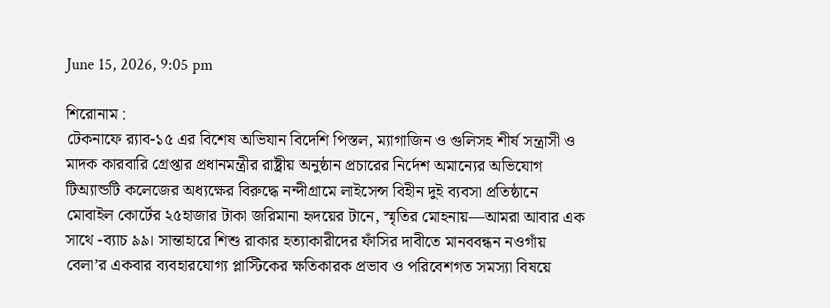June 15, 2026, 9:05 pm

শিরোনাম :
টেকনাফে র‌্যাব-১৫ এর বিশেষ অভিযান বিদেশি পিস্তল, ম্যাগাজিন ও গুলিসহ শীর্ষ সন্ত্রাসী ও মাদক কারবারি গ্রেপ্তার প্রধানমন্ত্রীর রাষ্ট্রীয় অনুষ্ঠান প্রচারের নির্দেশ অমান্যের অভিযোগ টিঅ্যান্ডটি কলেজের অধ্যক্ষের বিরুদ্ধে নন্দীগ্রামে লাইসেন্স বিহীন দুই ব্যবসা প্রতিষ্ঠানে মোবাইল কোর্টের ২৫হাজার টাকা জরিমানা হৃদয়ের টানে, স্মৃতির মোহনায়—আমরা আবার এক সাথে -ব্যাচ ৯৯। সান্তাহারে শিশু রাকার হত্যাকারীদের ফাঁসির দাবীতে মানববন্ধন নওগাঁয় বেলা’র একবার ব্যবহারযোগ্য প্লাস্টিকের ক্ষতিকারক প্রভাব ও পরিবেশগত সমস্যা বিষয়ে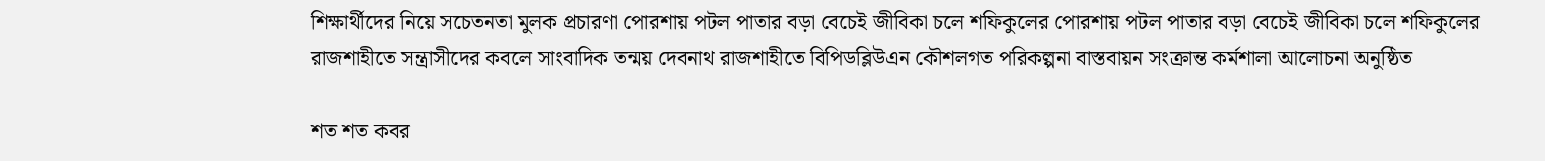শিক্ষার্থীদের নিয়ে সচেতনতা মুলক প্রচারণা পোরশায় পটল পাতার বড়া বেচেই জীবিকা চলে শফিকুলের পোরশায় পটল পাতার বড়া বেচেই জীবিকা চলে শফিকুলের রাজশাহীতে সন্ত্রাসীদের কবলে সাংবাদিক তন্ময় দেবনাথ রাজশাহীতে বিপিডব্লিউএন কৌশলগত পরিকল্পনা বাস্তবায়ন সংক্রান্ত কর্মশালা আলোচনা অনুষ্ঠিত

শত শত কবর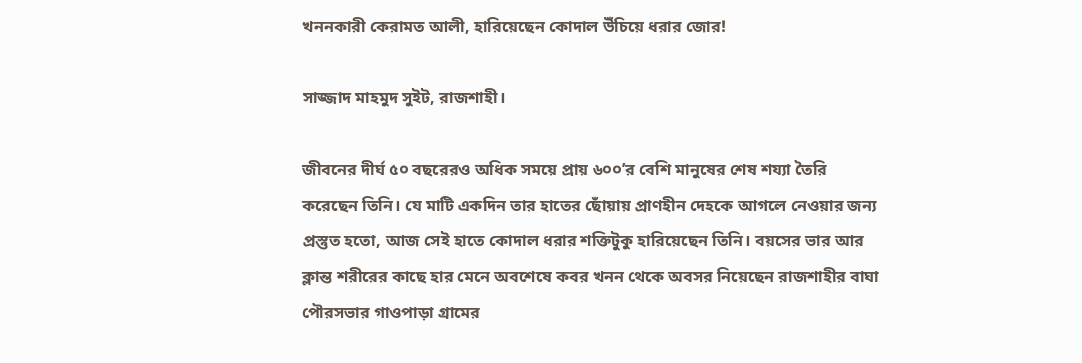খননকারী কেরামত আলী, হারিয়েছেন কোদাল উঁচিয়ে ধরার জোর!

সাজ্জাদ মাহমুদ সুইট, রাজশাহী।

জীবনের দীর্ঘ ৫০ বছরেরও অধিক সময়ে প্রায় ৬০০’র বেশি মানুষের শেষ শয্যা তৈরি করেছেন তিনি। যে মাটি একদিন তার হাতের ছোঁয়ায় প্রাণহীন দেহকে আগলে নেওয়ার জন্য প্রস্তুত হতো, আজ সেই হাতে কোদাল ধরার শক্তিটুকু হারিয়েছেন তিনি। বয়সের ভার আর ক্লান্ত শরীরের কাছে হার মেনে অবশেষে কবর খনন থেকে অবসর নিয়েছেন রাজশাহীর বাঘা পৌরসভার গাওপাড়া গ্রামের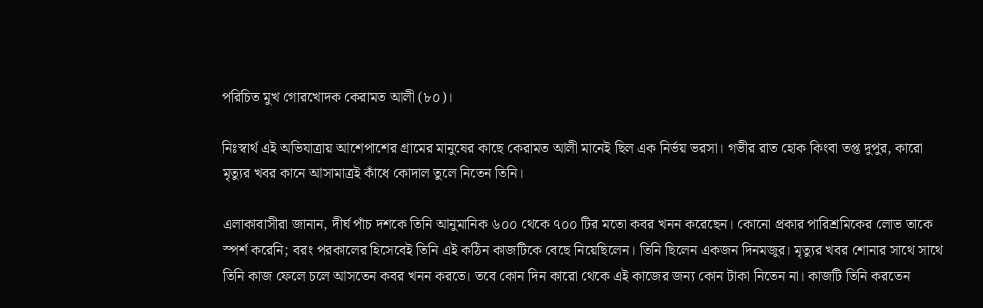পরিচিত মুখ গোরখোদক কেরামত আলী (৮০)।

নিঃস্বার্থ এই অভিযাত্রায় আশেপাশের গ্রামের মানুষের কাছে কেরামত আলী মানেই ছিল এক নির্ভয় ভরসা। গভীর রাত হোক কিংবা তপ্ত দুপুর, কারো মৃত্যুর খবর কানে আসামাত্রই কাঁধে কোদাল তুলে নিতেন তিনি।

এলাকাবাসীরা জানান, দীর্ঘ পাঁচ দশকে তিনি আনুমানিক ৬০০ থেকে ৭০০ টির মতো কবর খনন করেছেন। কোনো প্রকার পারিশ্রমিকের লোভ তাকে স্পর্শ করেনি; বরং পরকালের হিসেবেই তিনি এই কঠিন কাজটিকে বেছে নিয়েছিলেন। তিনি ছিলেন একজন দিনমজুর। মৃত্যুর খবর শোনার সাথে সাথে তিনি কাজ ফেলে চলে আসতেন কবর খনন করতে। তবে কোন দিন কারো থেকে এই কাজের জন্য কোন টাকা নিতেন না। কাজটি তিনি করতেন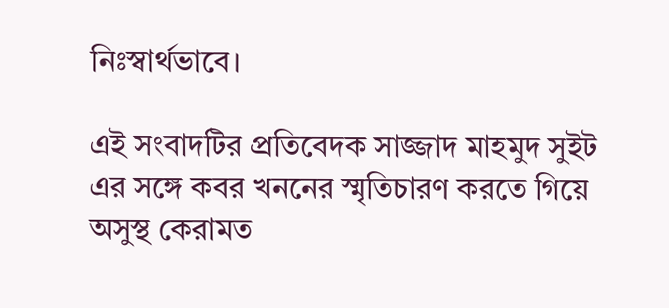নিঃস্বার্থভাবে।

এই সংবাদটির প্রতিবেদক সাজ্জাদ মাহমুদ সুইট এর সঙ্গে কবর খননের স্মৃতিচারণ করতে গিয়ে অসুস্থ কেরামত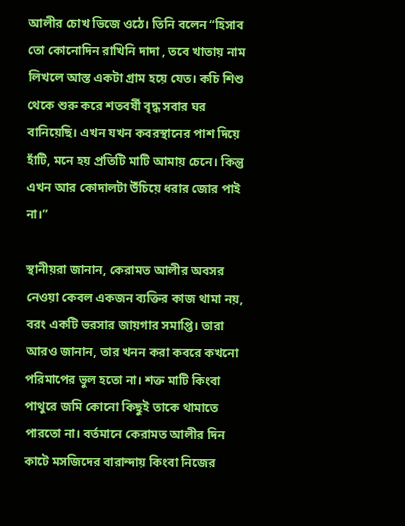আলীর চোখ ভিজে ওঠে। তিনি বলেন “হিসাব তো কোনোদিন রাখিনি দাদা , তবে খাতায় নাম লিখলে আস্ত একটা গ্রাম হয়ে যেত। কচি শিশু থেকে শুরু করে শতবর্ষী বৃদ্ধ সবার ঘর বানিয়েছি। এখন যখন কবরস্থানের পাশ দিয়ে হাঁটি, মনে হয় প্রতিটি মাটি আমায় চেনে। কিন্তু এখন আর কোদালটা উঁচিয়ে ধরার জোর পাই না।”

স্থানীয়রা জানান, কেরামত আলীর অবসর নেওয়া কেবল একজন ব্যক্তির কাজ থামা নয়, বরং একটি ভরসার জায়গার সমাপ্তি। তারা আরও জানান, তার খনন করা কবরে কখনো পরিমাপের ভুল হতো না। শক্ত মাটি কিংবা পাথুরে জমি কোনো কিছুই তাকে থামাতে পারতো না। বর্তমানে কেরামত আলীর দিন কাটে মসজিদের বারান্দায় কিংবা নিজের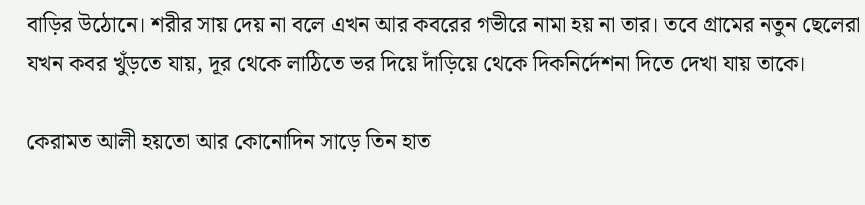বাড়ির উঠোনে। শরীর সায় দেয় না বলে এখন আর কবরের গভীরে নামা হয় না তার। তবে গ্রামের নতুন ছেলেরা যখন কবর খুঁড়তে যায়, দূর থেকে লাঠিতে ভর দিয়ে দাঁড়িয়ে থেকে দিকনির্দেশনা দিতে দেখা যায় তাকে।

কেরামত আলী হয়তো আর কোনোদিন সাড়ে তিন হাত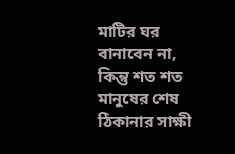মাটির ঘর বানাবেন না, কিন্তু শত শত মানুষের শেষ ঠিকানার সাক্ষী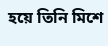হয়ে তিনি মিশে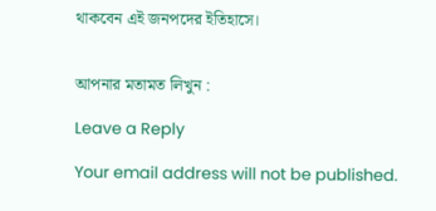থাকবেন এই জনপদের ইতিহাসে।


আপনার মতামত লিখুন :

Leave a Reply

Your email address will not be published.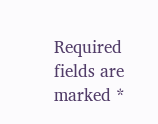Required fields are marked *